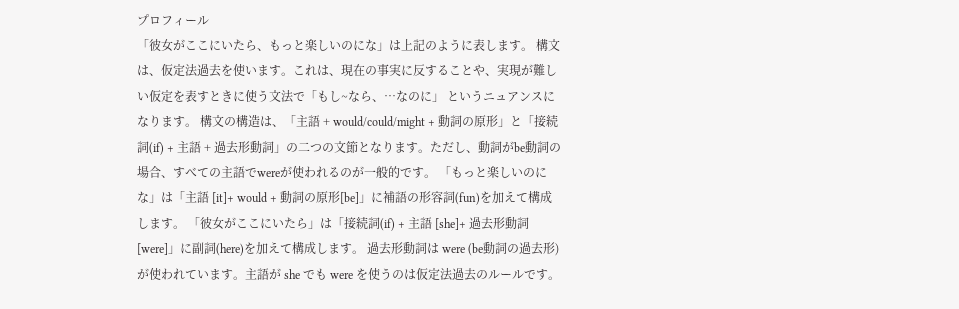プロフィール
「彼女がここにいたら、もっと楽しいのにな」は上記のように表します。 構文は、仮定法過去を使います。これは、現在の事実に反することや、実現が難しい仮定を表すときに使う文法で「もし~なら、…なのに」 というニュアンスになります。 構文の構造は、「主語 + would/could/might + 動詞の原形」と「接続詞(if) + 主語 + 過去形動詞」の二つの文節となります。ただし、動詞がbe動詞の場合、すべての主語でwereが使われるのが一般的です。 「もっと楽しいのにな」は「主語 [it]+ would + 動詞の原形[be]」に補語の形容詞(fun)を加えて構成します。 「彼女がここにいたら」は「接続詞(if) + 主語 [she]+ 過去形動詞[were]」に副詞(here)を加えて構成します。 過去形動詞は were (be動詞の過去形)が使われています。主語が she でも were を使うのは仮定法過去のルールです。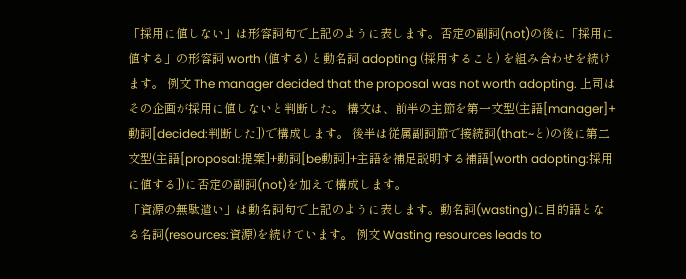「採用に値しない」は形容詞句で上記のように表します。否定の副詞(not)の後に「採用に値する」の形容詞 worth (値する) と動名詞 adopting (採用すること) を組み合わせを続けます。 例文 The manager decided that the proposal was not worth adopting. 上司はその企画が採用に値しないと判断した。 構文は、前半の主節を第一文型(主語[manager]+動詞[decided:判断した])で構成します。 後半は従属副詞節で接続詞(that:~と)の後に第二文型(主語[proposal:提案]+動詞[be動詞]+主語を補足説明する補語[worth adopting:採用に値する])に否定の副詞(not)を加えて構成します。
「資源の無駄遣い」は動名詞句で上記のように表します。動名詞(wasting)に目的語となる名詞(resources:資源)を続けています。 例文 Wasting resources leads to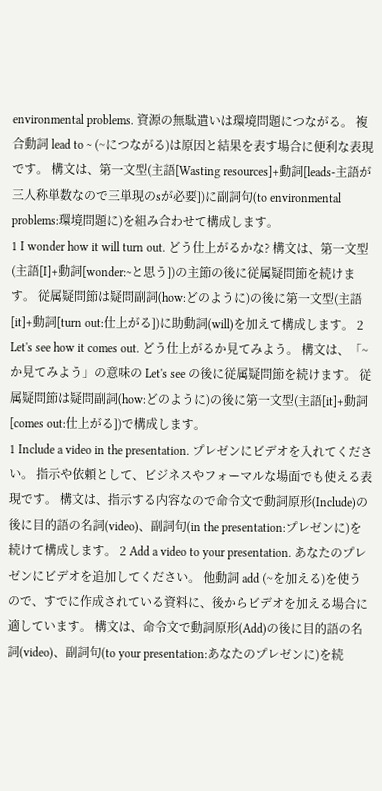environmental problems. 資源の無駄遣いは環境問題につながる。 複合動詞 lead to ~ (~につながる)は原因と結果を表す場合に便利な表現です。 構文は、第一文型(主語[Wasting resources]+動詞[leads-主語が三人称単数なので三単現のsが必要])に副詞句(to environmental problems:環境問題に)を組み合わせて構成します。
1 I wonder how it will turn out. どう仕上がるかな? 構文は、第一文型(主語[I]+動詞[wonder:~と思う])の主節の後に従属疑問節を続けます。 従属疑問節は疑問副詞(how:どのように)の後に第一文型(主語[it]+動詞[turn out:仕上がる])に助動詞(will)を加えて構成します。 2 Let's see how it comes out. どう仕上がるか見てみよう。 構文は、「~か見てみよう」の意味の Let's see の後に従属疑問節を続けます。 従属疑問節は疑問副詞(how:どのように)の後に第一文型(主語[it]+動詞[comes out:仕上がる])で構成します。
1 Include a video in the presentation. プレゼンにビデオを入れてください。 指示や依頼として、ビジネスやフォーマルな場面でも使える表現です。 構文は、指示する内容なので命令文で動詞原形(Include)の後に目的語の名詞(video)、副詞句(in the presentation:プレゼンに)を続けて構成します。 2 Add a video to your presentation. あなたのプレゼンにビデオを追加してください。 他動詞 add (~を加える)を使うので、すでに作成されている資料に、後からビデオを加える場合に適しています。 構文は、命令文で動詞原形(Add)の後に目的語の名詞(video)、副詞句(to your presentation:あなたのプレゼンに)を続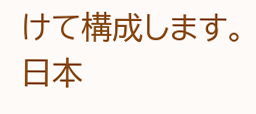けて構成します。
日本